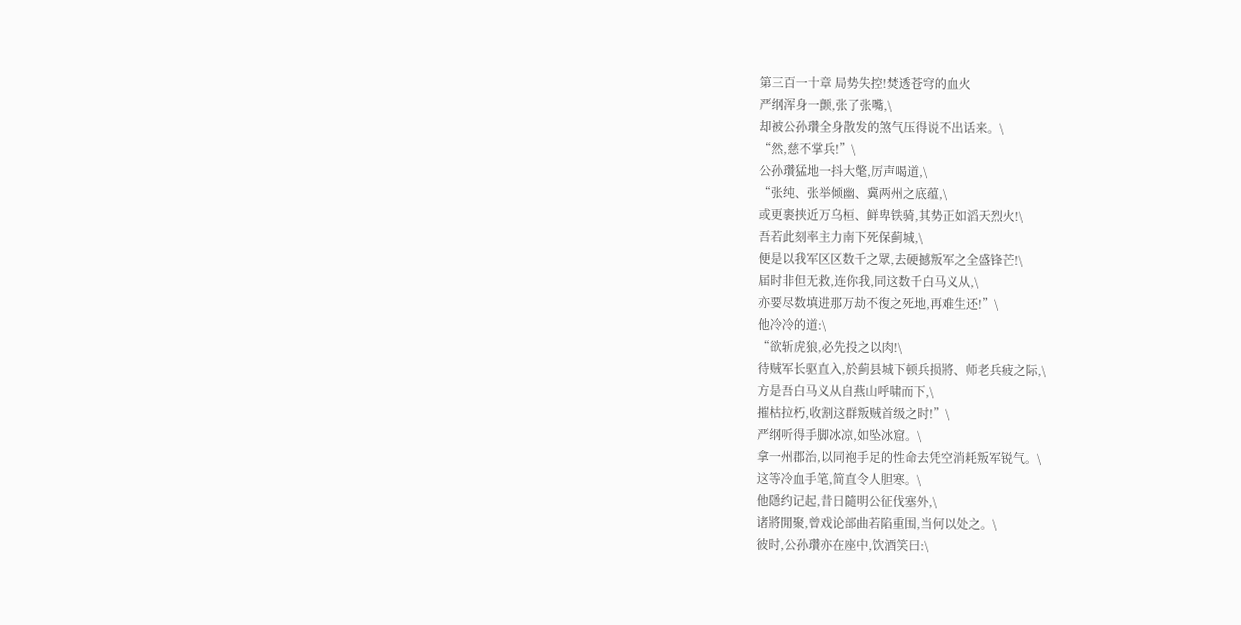第三百一十章 局势失控!焚透苍穹的血火
严纲浑身一颤,张了张嘴,\
却被公孙瓚全身散发的煞气压得说不出话来。\
“然,慈不掌兵!”\
公孙瓚猛地一抖大氅,厉声喝道,\
“张纯、张举倾幽、冀两州之底蕴,\
或更裹挟近万乌桓、鲜卑铁骑,其势正如滔天烈火!\
吾若此刻率主力南下死保蓟城,\
便是以我军区区数千之眾,去硬撼叛军之全盛锋芒!\
届时非但无救,连你我,同这数千白马义从,\
亦要尽数填进那万劫不復之死地,再难生还!”\
他冷冷的道:\
“欲斩虎狼,必先投之以肉!\
待贼军长驱直入,於蓟县城下顿兵损將、师老兵疲之际,\
方是吾白马义从自燕山呼啸而下,\
摧枯拉朽,收割这群叛贼首级之时!”\
严纲听得手脚冰凉,如坠冰窟。\
拿一州郡治,以同袍手足的性命去凭空消耗叛军锐气。\
这等冷血手笔,简直令人胆寒。\
他隱约记起,昔日隨明公征伐塞外,\
诸將閒聚,曾戏论部曲若陷重围,当何以处之。\
彼时,公孙瓚亦在座中,饮酒笑曰:\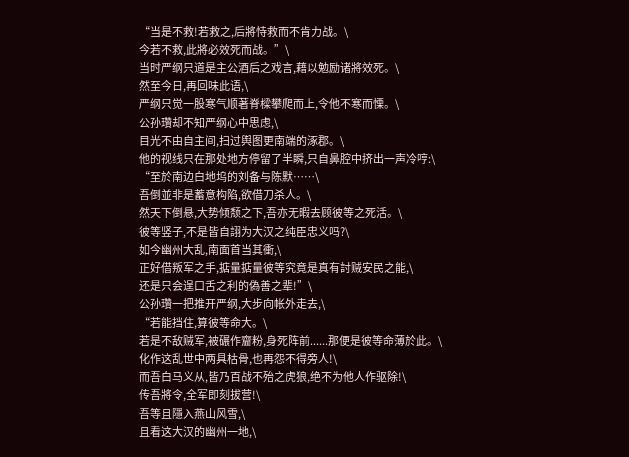“当是不救!若救之,后將恃救而不肯力战。\
今若不救,此將必效死而战。”\
当时严纲只道是主公酒后之戏言,藉以勉励诸將效死。\
然至今日,再回味此语,\
严纲只觉一股寒气顺著脊樑攀爬而上,令他不寒而慄。\
公孙瓚却不知严纲心中思虑,\
目光不由自主间,扫过舆图更南端的涿郡。\
他的视线只在那处地方停留了半瞬,只自鼻腔中挤出一声冷哼:\
“至於南边白地坞的刘备与陈默……\
吾倒並非是蓄意构陷,欲借刀杀人。\
然天下倒悬,大势倾颓之下,吾亦无暇去顾彼等之死活。\
彼等竖子,不是皆自詡为大汉之纯臣忠义吗?\
如今幽州大乱,南面首当其衝,\
正好借叛军之手,掂量掂量彼等究竟是真有討贼安民之能,\
还是只会逞口舌之利的偽善之辈!”\
公孙瓚一把推开严纲,大步向帐外走去,\
“若能挡住,算彼等命大。\
若是不敌贼军,被碾作齏粉,身死阵前......那便是彼等命薄於此。\
化作这乱世中两具枯骨,也再怨不得旁人!\
而吾白马义从,皆乃百战不殆之虎狼,绝不为他人作驱除!\
传吾將令,全军即刻拔营!\
吾等且隱入燕山风雪,\
且看这大汉的幽州一地,\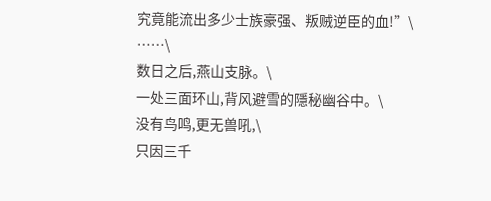究竟能流出多少士族豪强、叛贼逆臣的血!”\
……\
数日之后,燕山支脉。\
一处三面环山,背风避雪的隱秘幽谷中。\
没有鸟鸣,更无兽吼,\
只因三千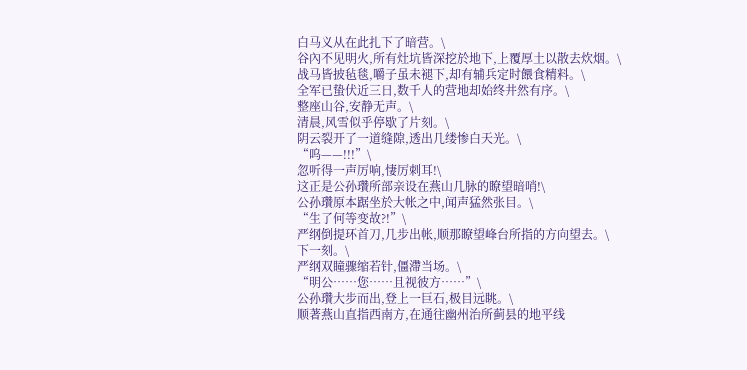白马义从在此扎下了暗营。\
谷內不见明火,所有灶坑皆深挖於地下,上覆厚土以散去炊烟。\
战马皆披毡毯,嚼子虽未褪下,却有辅兵定时餵食精料。\
全军已蛰伏近三日,数千人的营地却始终井然有序。\
整座山谷,安静无声。\
清晨,风雪似乎停歇了片刻。\
阴云裂开了一道缝隙,透出几缕惨白天光。\
“呜——!!!”\
忽听得一声厉响,悽厉刺耳!\
这正是公孙瓚所部亲设在燕山几脉的瞭望暗哨!\
公孙瓚原本踞坐於大帐之中,闻声猛然张目。\
“生了何等变故?!”\
严纲倒提环首刀,几步出帐,顺那瞭望峰台所指的方向望去。\
下一刻。\
严纲双瞳骤缩若针,僵滯当场。\
“明公……您……且视彼方……”\
公孙瓚大步而出,登上一巨石,极目远眺。\
顺著燕山直指西南方,在通往幽州治所蓟县的地平线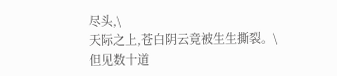尽头,\
天际之上,苍白阴云竟被生生撕裂。\
但见数十道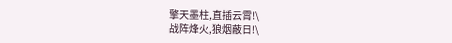擎天墨柱,直插云霄!\
战阵烽火,狼烟蔽日!\